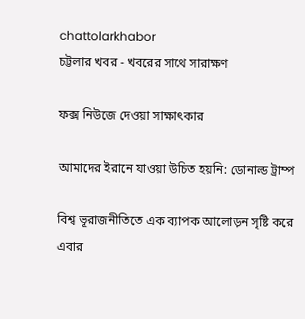chattolarkhabor
চট্টলার খবর - খবরের সাথে সারাক্ষণ

ফক্স নিউজে দেওয়া সাক্ষাৎকার

আমাদের ইরানে যাওয়া উচিত হয়নি: ডোনাল্ড ট্রাম্প

বিশ্ব ভূরাজনীতিতে এক ব্যাপক আলোড়ন সৃষ্টি করে এবার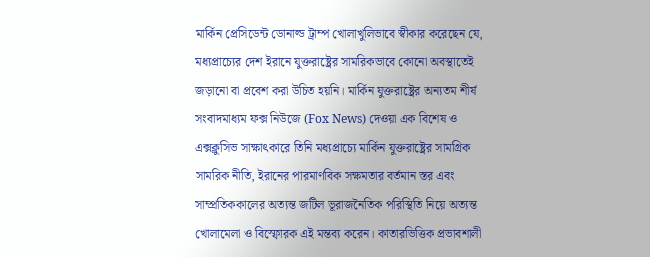মার্কিন প্রেসিডেন্ট ডোনাল্ড ট্রাম্প খোলাখুলিভাবে স্বীকার করেছেন যে, মধ্যপ্রাচ্যের দেশ ইরানে যুক্তরাষ্ট্রের সামরিকভাবে কোনো অবস্থাতেই জড়ানো বা প্রবেশ করা উচিত হয়নি। মার্কিন যুক্তরাষ্ট্রের অন্যতম শীর্ষ সংবাদমাধ্যম ফক্স নিউজে (Fox News) দেওয়া এক বিশেষ ও এক্সক্লুসিভ সাক্ষাৎকারে তিনি মধ্যপ্রাচ্যে মার্কিন যুক্তরাষ্ট্রের সামগ্রিক সামরিক নীতি, ইরানের পারমাণবিক সক্ষমতার বর্তমান স্তর এবং সাম্প্রতিককালের অত্যন্ত জটিল ভূরাজনৈতিক পরিস্থিতি নিয়ে অত্যন্ত খোলামেলা ও বিস্ফোরক এই মন্তব্য করেন। কাতারভিত্তিক প্রভাবশালী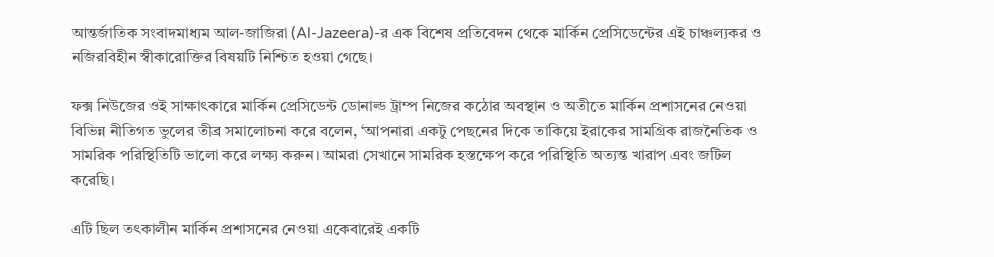আন্তর্জাতিক সংবাদমাধ্যম আল-জাজিরা (Al-Jazeera)-র এক বিশেষ প্রতিবেদন থেকে মার্কিন প্রেসিডেন্টের এই চাঞ্চল্যকর ও নজিরবিহীন স্বীকারোক্তির বিষয়টি নিশ্চিত হওয়া গেছে।

ফক্স নিউজের ওই সাক্ষাৎকারে মার্কিন প্রেসিডেন্ট ডোনাল্ড ট্রাম্প নিজের কঠোর অবস্থান ও অতীতে মার্কিন প্রশাসনের নেওয়া বিভিন্ন নীতিগত ভুলের তীব্র সমালোচনা করে বলেন, ‘আপনারা একটু পেছনের দিকে তাকিয়ে ইরাকের সামগ্রিক রাজনৈতিক ও সামরিক পরিস্থিতিটি ভালো করে লক্ষ্য করুন। আমরা সেখানে সামরিক হস্তক্ষেপ করে পরিস্থিতি অত্যন্ত খারাপ এবং জটিল করেছি।

এটি ছিল তৎকালীন মার্কিন প্রশাসনের নেওয়া একেবারেই একটি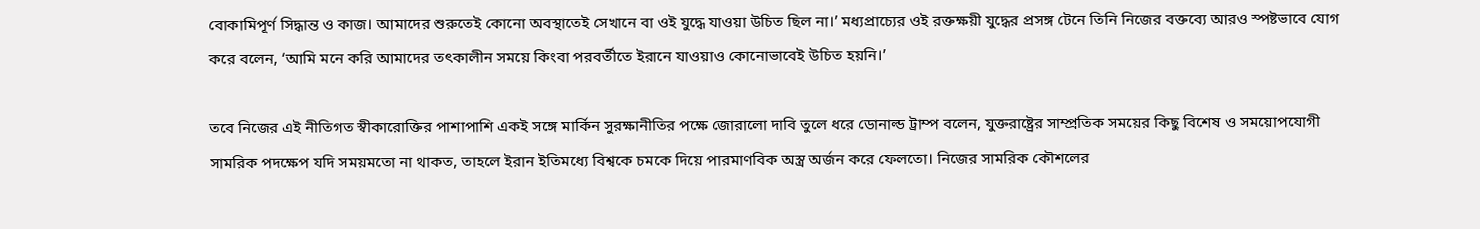বোকামিপূর্ণ সিদ্ধান্ত ও কাজ। আমাদের শুরুতেই কোনো অবস্থাতেই সেখানে বা ওই যুদ্ধে যাওয়া উচিত ছিল না।’ মধ্যপ্রাচ্যের ওই রক্তক্ষয়ী যুদ্ধের প্রসঙ্গ টেনে তিনি নিজের বক্তব্যে আরও স্পষ্টভাবে যোগ করে বলেন, ‘আমি মনে করি আমাদের তৎকালীন সময়ে কিংবা পরবর্তীতে ইরানে যাওয়াও কোনোভাবেই উচিত হয়নি।’

তবে নিজের এই নীতিগত স্বীকারোক্তির পাশাপাশি একই সঙ্গে মার্কিন সুরক্ষানীতির পক্ষে জোরালো দাবি তুলে ধরে ডোনাল্ড ট্রাম্প বলেন, যুক্তরাষ্ট্রের সাম্প্রতিক সময়ের কিছু বিশেষ ও সময়োপযোগী সামরিক পদক্ষেপ যদি সময়মতো না থাকত, তাহলে ইরান ইতিমধ্যে বিশ্বকে চমকে দিয়ে পারমাণবিক অস্ত্র অর্জন করে ফেলতো। নিজের সামরিক কৌশলের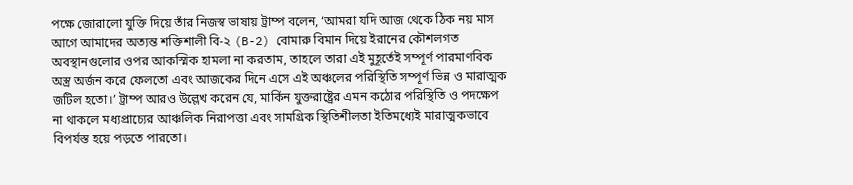পক্ষে জোরালো যুক্তি দিয়ে তাঁর নিজস্ব ভাষায় ট্রাম্প বলেন, ‘আমরা যদি আজ থেকে ঠিক নয় মাস আগে আমাদের অত্যন্ত শক্তিশালী বি-২ (B-2) বোমারু বিমান দিয়ে ইরানের কৌশলগত অবস্থানগুলোর ওপর আকস্মিক হামলা না করতাম, তাহলে তারা এই মুহূর্তেই সম্পূর্ণ পারমাণবিক অস্ত্র অর্জন করে ফেলতো এবং আজকের দিনে এসে এই অঞ্চলের পরিস্থিতি সম্পূর্ণ ভিন্ন ও মারাত্মক জটিল হতো।’ ট্রাম্প আরও উল্লেখ করেন যে, মার্কিন যুক্তরাষ্ট্রের এমন কঠোর পরিস্থিতি ও পদক্ষেপ না থাকলে মধ্যপ্রাচ্যের আঞ্চলিক নিরাপত্তা এবং সামগ্রিক স্থিতিশীলতা ইতিমধ্যেই মারাত্মকভাবে বিপর্যস্ত হয়ে পড়তে পারতো।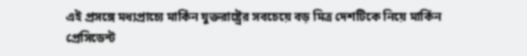এই প্রসঙ্গে মধ্যপ্রাচ্যে মার্কিন যুক্তরাষ্ট্রের সবচেয়ে বড় মিত্র দেশটিকে নিয়ে মার্কিন প্রেসিডেন্ট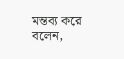মন্তব্য করে বলেন,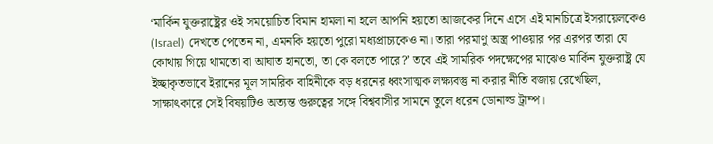‘মার্কিন যুক্তরাষ্ট্রের ওই সময়োচিত বিমান হামলা না হলে আপনি হয়তো আজকের দিনে এসে এই মানচিত্রে ইসরায়েলকেও (Israel) দেখতে পেতেন না, এমনকি হয়তো পুরো মধ্যপ্রাচ্যকেও না। তারা পরমাণু অস্ত্র পাওয়ার পর এরপর তারা যে কোথায় গিয়ে থামতো বা আঘাত হানতো, তা কে বলতে পারে?’ তবে এই সামরিক পদক্ষেপের মাঝেও মার্কিন যুক্তরাষ্ট্র যে ইচ্ছাকৃতভাবে ইরানের মূল সামরিক বাহিনীকে বড় ধরনের ধ্বংসাত্মক লক্ষ্যবস্তু না করার নীতি বজায় রেখেছিল, সাক্ষাৎকারে সেই বিষয়টিও অত্যন্ত গুরুত্বের সঙ্গে বিশ্ববাসীর সামনে তুলে ধরেন ডোনাল্ড ট্রাম্প।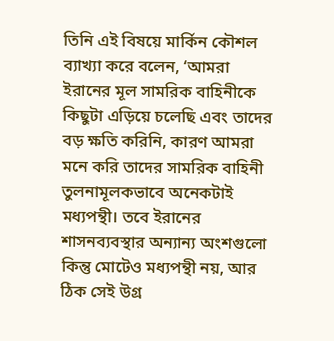তিনি এই বিষয়ে মার্কিন কৌশল ব্যাখ্যা করে বলেন, ‘আমরা ইরানের মূল সামরিক বাহিনীকে কিছুটা এড়িয়ে চলেছি এবং তাদের বড় ক্ষতি করিনি, কারণ আমরা মনে করি তাদের সামরিক বাহিনী তুলনামূলকভাবে অনেকটাই মধ্যপন্থী। তবে ইরানের শাসনব্যবস্থার অন্যান্য অংশগুলো কিন্তু মোটেও মধ্যপন্থী নয়, আর ঠিক সেই উগ্র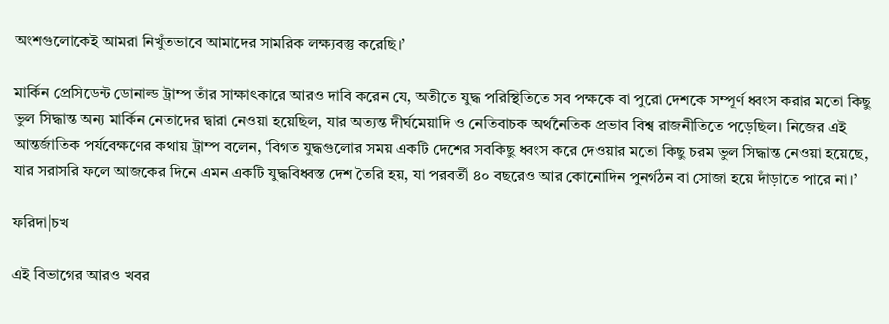অংশগুলোকেই আমরা নিখুঁতভাবে আমাদের সামরিক লক্ষ্যবস্তু করেছি।’

মার্কিন প্রেসিডেন্ট ডোনাল্ড ট্রাম্প তাঁর সাক্ষাৎকারে আরও দাবি করেন যে, অতীতে যুদ্ধ পরিস্থিতিতে সব পক্ষকে বা পুরো দেশকে সম্পূর্ণ ধ্বংস করার মতো কিছু ভুল সিদ্ধান্ত অন্য মার্কিন নেতাদের দ্বারা নেওয়া হয়েছিল, যার অত্যন্ত দীর্ঘমেয়াদি ও নেতিবাচক অর্থনৈতিক প্রভাব বিশ্ব রাজনীতিতে পড়েছিল। নিজের এই আন্তর্জাতিক পর্যবেক্ষণের কথায় ট্রাম্প বলেন, ‘বিগত যুদ্ধগুলোর সময় একটি দেশের সবকিছু ধ্বংস করে দেওয়ার মতো কিছু চরম ভুল সিদ্ধান্ত নেওয়া হয়েছে, যার সরাসরি ফলে আজকের দিনে এমন একটি যুদ্ধবিধ্বস্ত দেশ তৈরি হয়, যা পরবর্তী ৪০ বছরেও আর কোনোদিন পুনর্গঠন বা সোজা হয়ে দাঁড়াতে পারে না।’

ফরিদা|চখ

এই বিভাগের আরও খবর